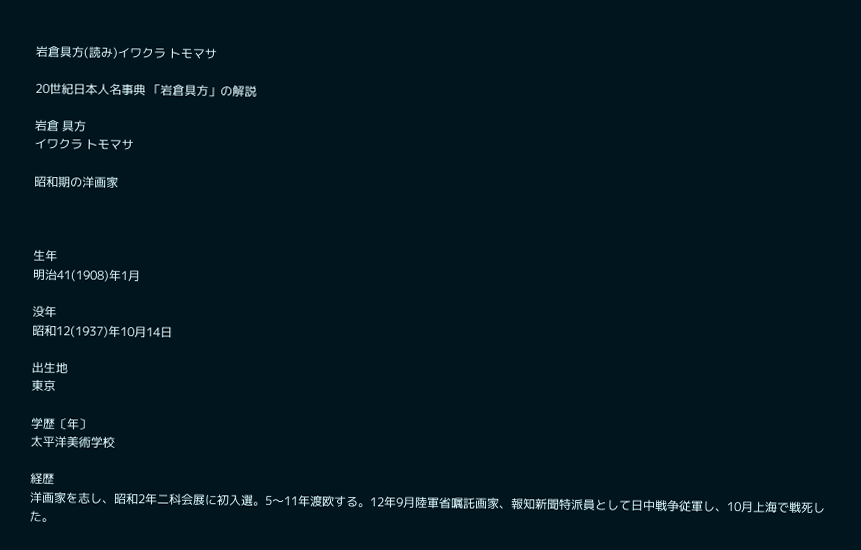岩倉具方(読み)イワクラ トモマサ

20世紀日本人名事典 「岩倉具方」の解説

岩倉 具方
イワクラ トモマサ

昭和期の洋画家



生年
明治41(1908)年1月

没年
昭和12(1937)年10月14日

出生地
東京

学歴〔年〕
太平洋美術学校

経歴
洋画家を志し、昭和2年二科会展に初入選。5〜11年渡欧する。12年9月陸軍省嘱託画家、報知新聞特派員として日中戦争従軍し、10月上海で戦死した。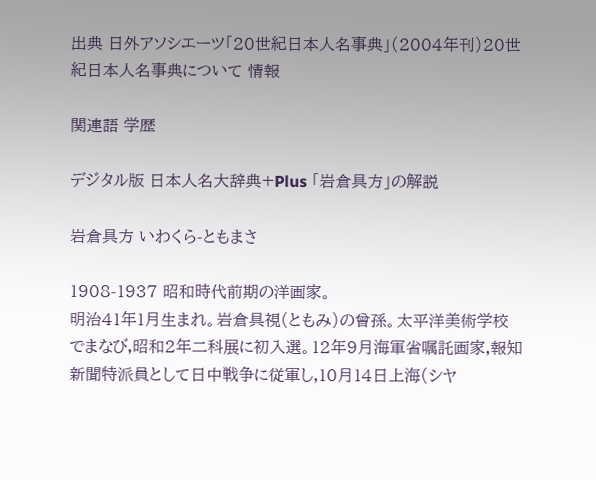出典 日外アソシエーツ「20世紀日本人名事典」(2004年刊)20世紀日本人名事典について 情報

関連語 学歴

デジタル版 日本人名大辞典+Plus 「岩倉具方」の解説

岩倉具方 いわくら-ともまさ

1908-1937 昭和時代前期の洋画家。
明治41年1月生まれ。岩倉具視(ともみ)の曾孫。太平洋美術学校でまなび,昭和2年二科展に初入選。12年9月海軍省嘱託画家,報知新聞特派員として日中戦争に従軍し,10月14日上海(シヤ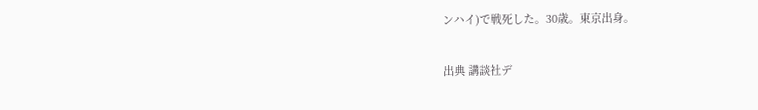ンハイ)で戦死した。30歳。東京出身。

出典 講談社デ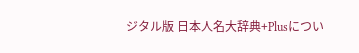ジタル版 日本人名大辞典+Plusについ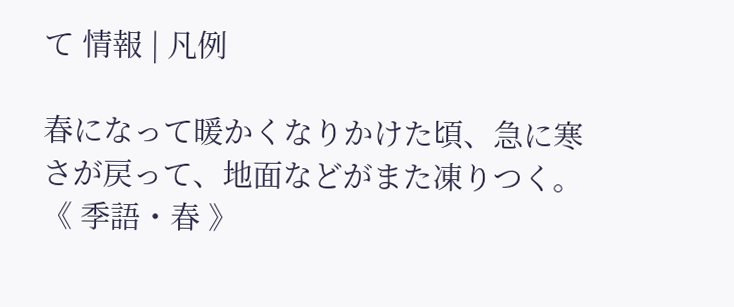て 情報 | 凡例

春になって暖かくなりかけた頃、急に寒さが戻って、地面などがまた凍りつく。《 季語・春 》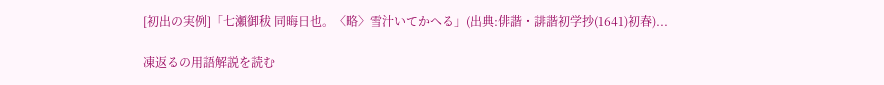[初出の実例]「七瀬御秡 同晦日也。〈略〉雪汁いてかへる」(出典:俳諧・誹諧初学抄(1641)初春)...

凍返るの用語解説を読む